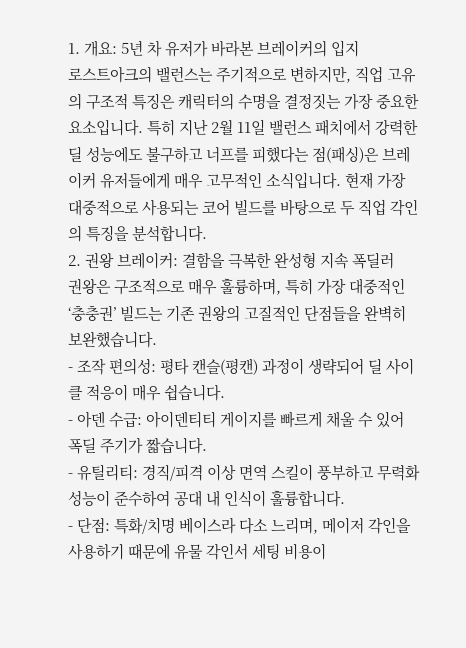1. 개요: 5년 차 유저가 바라본 브레이커의 입지
로스트아크의 밸런스는 주기적으로 변하지만, 직업 고유의 구조적 특징은 캐릭터의 수명을 결정짓는 가장 중요한 요소입니다. 특히 지난 2월 11일 밸런스 패치에서 강력한 딜 성능에도 불구하고 너프를 피했다는 점(패싱)은 브레이커 유저들에게 매우 고무적인 소식입니다. 현재 가장 대중적으로 사용되는 코어 빌드를 바탕으로 두 직업 각인의 특징을 분석합니다.
2. 권왕 브레이커: 결함을 극복한 완성형 지속 폭딜러
권왕은 구조적으로 매우 훌륭하며, 특히 가장 대중적인 ‘충충권’ 빌드는 기존 권왕의 고질적인 단점들을 완벽히 보완했습니다.
- 조작 편의성: 평타 캔슬(평캔) 과정이 생략되어 딜 사이클 적응이 매우 쉽습니다.
- 아덴 수급: 아이덴티티 게이지를 빠르게 채울 수 있어 폭딜 주기가 짧습니다.
- 유틸리티: 경직/피격 이상 면역 스킬이 풍부하고 무력화 성능이 준수하여 공대 내 인식이 훌륭합니다.
- 단점: 특화/치명 베이스라 다소 느리며, 메이저 각인을 사용하기 때문에 유물 각인서 세팅 비용이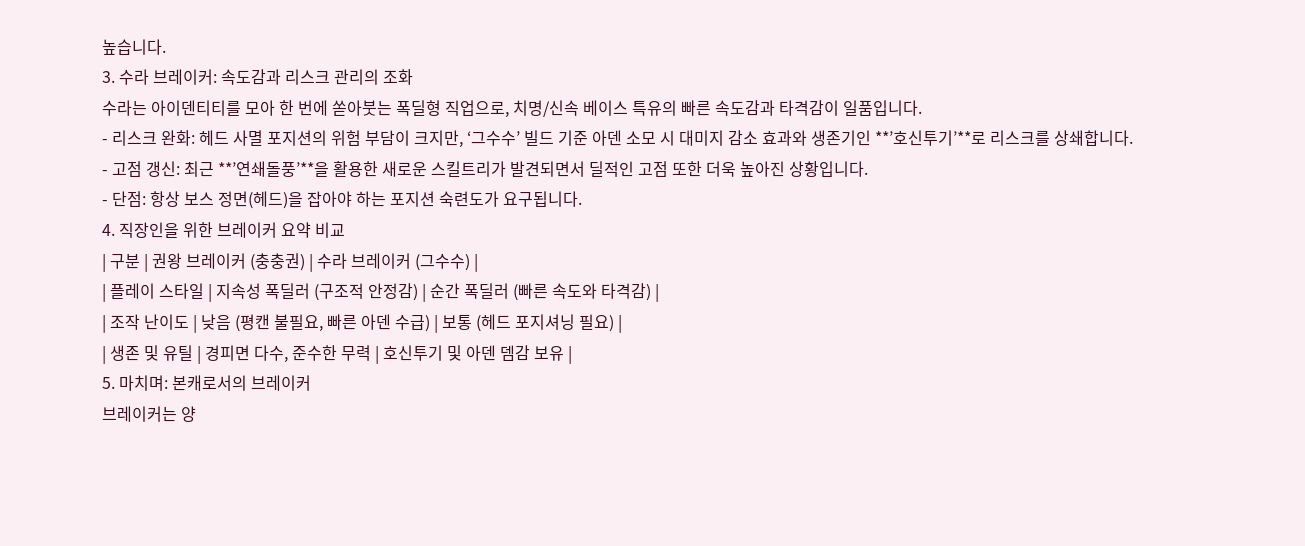높습니다.
3. 수라 브레이커: 속도감과 리스크 관리의 조화
수라는 아이덴티티를 모아 한 번에 쏟아붓는 폭딜형 직업으로, 치명/신속 베이스 특유의 빠른 속도감과 타격감이 일품입니다.
- 리스크 완화: 헤드 사멸 포지션의 위험 부담이 크지만, ‘그수수’ 빌드 기준 아덴 소모 시 대미지 감소 효과와 생존기인 **’호신투기’**로 리스크를 상쇄합니다.
- 고점 갱신: 최근 **’연쇄돌풍’**을 활용한 새로운 스킬트리가 발견되면서 딜적인 고점 또한 더욱 높아진 상황입니다.
- 단점: 항상 보스 정면(헤드)을 잡아야 하는 포지션 숙련도가 요구됩니다.
4. 직장인을 위한 브레이커 요약 비교
| 구분 | 권왕 브레이커 (충충권) | 수라 브레이커 (그수수) |
| 플레이 스타일 | 지속성 폭딜러 (구조적 안정감) | 순간 폭딜러 (빠른 속도와 타격감) |
| 조작 난이도 | 낮음 (평캔 불필요, 빠른 아덴 수급) | 보통 (헤드 포지셔닝 필요) |
| 생존 및 유틸 | 경피면 다수, 준수한 무력 | 호신투기 및 아덴 뎀감 보유 |
5. 마치며: 본캐로서의 브레이커
브레이커는 양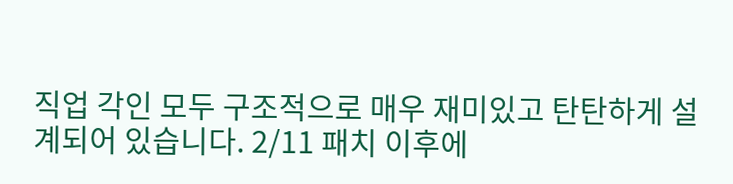직업 각인 모두 구조적으로 매우 재미있고 탄탄하게 설계되어 있습니다. 2/11 패치 이후에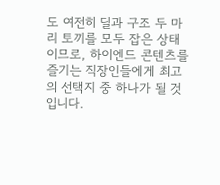도 여전히 딜과 구조 두 마리 토끼를 모두 잡은 상태이므로, 하이엔드 콘텐츠를 즐기는 직장인들에게 최고의 선택지 중 하나가 될 것입니다.